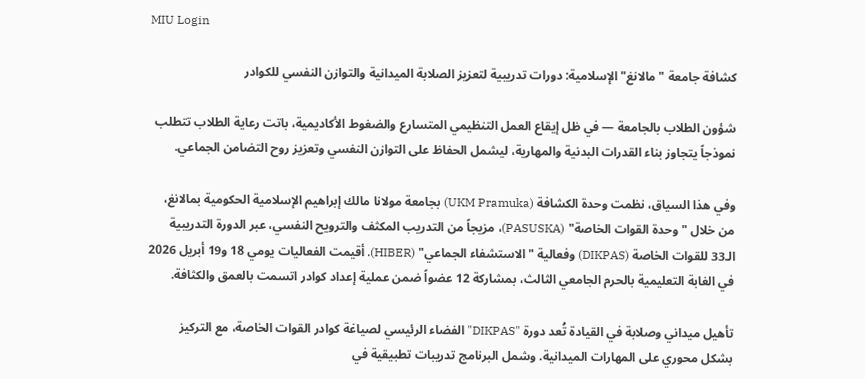MIU Login

كشافة جامعة "مالانغ" الإسلامية: دورات تدريبية لتعزيز الصلابة الميدانية والتوازن النفسي للكوادر

شؤون الطلاب بالجامعة — في ظل إيقاع العمل التنظيمي المتسارع والضغوط الأكاديمية، باتت رعاية الطلاب تتطلب نموذجاً يتجاوز بناء القدرات البدنية والمهارية، ليشمل الحفاظ على التوازن النفسي وتعزيز روح التضامن الجماعي.

وفي هذا السياق، نظمت وحدة الكشافة (UKM Pramuka) بجامعة مولانا مالك إبراهيم الإسلامية الحكومية بمالانغ، من خلال "وحدة القوات الخاصة" (PASUSKA)، مزيجاً من التدريب المكثف والترويح النفسي، عبر الدورة التدريبية الـ33 للقوات الخاصة (DIKPAS) وفعالية "الاستشفاء الجماعي" (HIBER). أقيمت الفعاليات يومي 18 و19 أبريل 2026 في الغابة التعليمية بالحرم الجامعي الثالث، بمشاركة 12 عضواً ضمن عملية إعداد كوادر اتسمت بالعمق والكثافة.

تأهيل ميداني وصلابة في القيادة تُعد دورة "DIKPAS" الفضاء الرئيسي لصياغة كوادر القوات الخاصة، مع التركيز بشكل محوري على المهارات الميدانية. وشمل البرنامج تدريبات تطبيقية في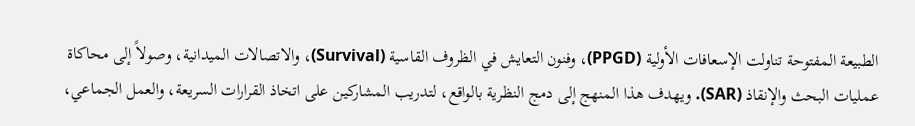الطبيعة المفتوحة تناولت الإسعافات الأولية (PPGD)، وفنون التعايش في الظروف القاسية (Survival)، والاتصالات الميدانية، وصولاً إلى محاكاة عمليات البحث والإنقاذ (SAR). ويهدف هذا المنهج إلى دمج النظرية بالواقع، لتدريب المشاركين على اتخاذ القرارات السريعة، والعمل الجماعي،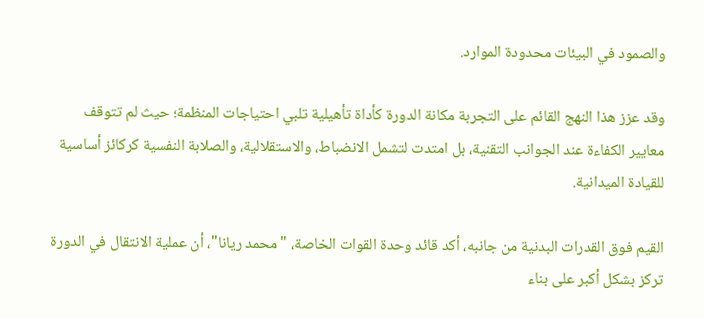والصمود في البيئات محدودة الموارد.

وقد عزز هذا النهج القائم على التجربة مكانة الدورة كأداة تأهيلية تلبي احتياجات المنظمة؛ حيث لم تتوقف معايير الكفاءة عند الجوانب التقنية، بل امتدت لتشمل الانضباط، والاستقلالية، والصلابة النفسية كركائز أساسية للقيادة الميدانية.

القيم فوق القدرات البدنية من جانبه، أكد قائد وحدة القوات الخاصة، "محمد ريانا"، أن عملية الانتقال في الدورة تركز بشكل أكبر على بناء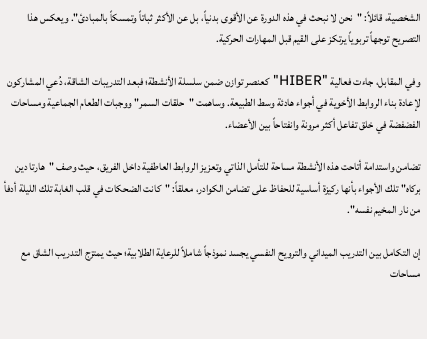الشخصية، قائلاً: "نحن لا نبحث في هذه الدورة عن الأقوى بدنياً، بل عن الأكثر ثباتاً وتمسكاً بالمبادئ". ويعكس هذا التصريح توجهاً تربوياً يرتكز على القيم قبل المهارات الحركية.

وفي المقابل، جاءت فعالية "HIBER" كعنصر توازن ضمن سلسلة الأنشطة؛ فبعد التدريبات الشاقة، دُعي المشاركون لإعادة بناء الروابط الأخوية في أجواء هادئة وسط الطبيعة. وساهمت "حلقات السمر" ووجبات الطعام الجماعية ومساحات الفضفضة في خلق تفاعل أكثر مرونة وانفتاحاً بين الأعضاء.

تضامن واستدامة أتاحت هذه الأنشطة مساحة للتأمل الذاتي وتعزيز الروابط العاطفية داخل الفريق، حيث وصف "هارتا دين بركاه" تلك الأجواء بأنها ركيزة أساسية للحفاظ على تضامن الكوادر، معلقاً: "كانت الضحكات في قلب الغابة تلك الليلة أدفأ من نار المخيم نفسه".

إن التكامل بين التدريب الميداني والترويح النفسي يجسد نموذجاً شاملاً للرعاية الطلابية؛ حيث يمتزج التدريب الشاق مع مساحات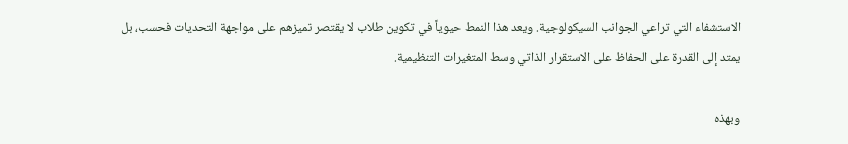الاستشفاء التي تراعي الجوانب السيكولوجية. ويعد هذا النمط حيوياً في تكوين طلاب لا يقتصر تميزهم على مواجهة التحديات فحسب، بل يمتد إلى القدرة على الحفاظ على الاستقرار الذاتي وسط المتغيرات التنظيمية.

وبهذه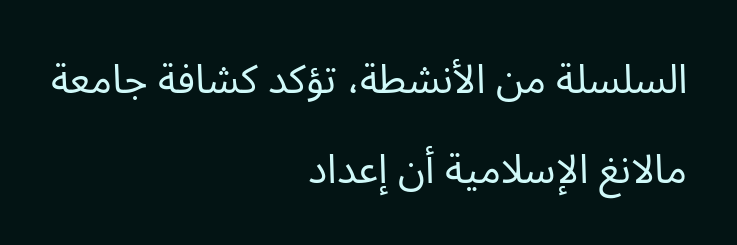السلسلة من الأنشطة، تؤكد كشافة جامعة مالانغ الإسلامية أن إعداد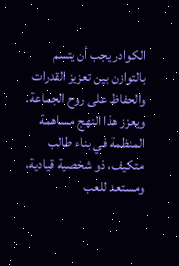الكوادر يجب أن يتسم بالتوازن بين تعزيز القدرات والحفاظ على روح الجماعة. ويعزز هذا النهج مساهمة المنظمة في بناء طالب متكيف، ذو شخصية قيادية، ومستعد للعب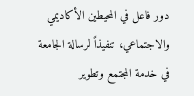دور فاعل في المحيطين الأكاديمي والاجتماعي، تنفيذاً لرسالة الجامعة في خدمة المجتمع وتطوير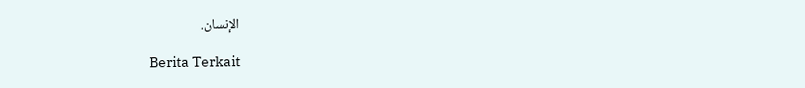الإنسان.

Berita Terkait